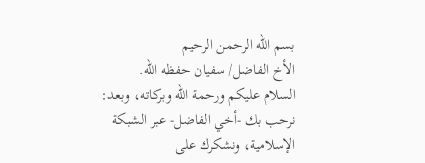بسم الله الرحمن الرحيم
الأخ الفاضل/ سفيان حفظه الله.
السلام عليكم ورحمة الله وبركاته، وبعد:
نرحب بك -أخي الفاضل- عبر الشبكة الإسلامية، ونشكرك على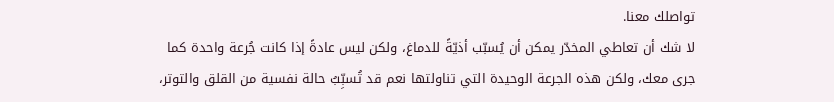تواصلك معنا.
لا شك أن تعاطي المخدّر يمكن أن يُسبّب أذيّةً للدماغ، ولكن ليس عادةً إذا كانت جُرعة واحدة كما جرى معك، ولكن هذه الجرعة الوحيدة التي تناولتها نعم قد تُسبِّبُ حالة نفسية من القلق والتوتر،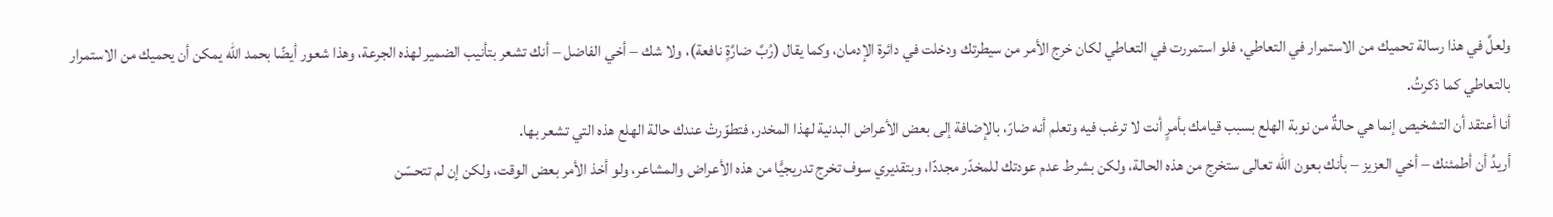ولعلَّ في هذا رسالة تحميك من الاستمرار في التعاطي، فلو استمررت في التعاطي لكان خرج الأمر من سيطرتك ودخلت في دائرة الإدمان، وكما يقال (رُبَّ ضارَّةٍ نافعة)، ولا شك – أخي الفاضل – أنك تشعر بتأنيب الضمير لهذه الجرعة، وهذا شعور أيضًا بحمد الله يمكن أن يحميك من الاستمرار بالتعاطي كما ذكرتُ.
أنا أعتقد أن التشخيص إنما هي حالةٌ من نوبة الهلع بسبب قيامك بأمرٍ أنت لا ترغب فيه وتعلم أنه ضارّ، بالإضافة إلى بعض الأعراض البدنية لهذا المخدر، فتطوّرتْ عندك حالة الهلع هذه التي تشعر بها.
أريدُ أن أطمئنك – أخي العزيز – بأنك بعون الله تعالى ستخرج من هذه الحالة، ولكن بشرط عدم عودتك للمخدّر مجددًا، وبتقديري سوف تخرج تدريجيًّا من هذه الأعراض والمشاعر، ولو أخذ الأمر بعض الوقت، ولكن إن لم تتحسّن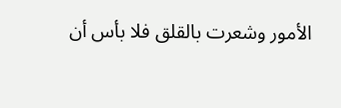الأمور وشعرت بالقلق فلا بأس أن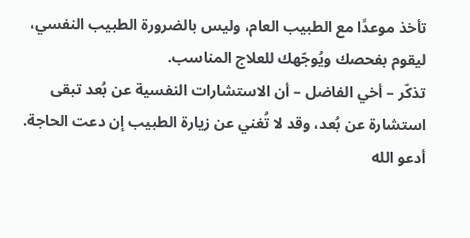تأخذ موعدًا مع الطبيب العام، وليس بالضرورة الطبيب النفسي، ليقوم بفحصك ويُوجّهك للعلاج المناسب.
تذكّر – أخي الفاضل – أن الاستشارات النفسية عن بُعد تبقى استشارة عن بُعد، وقد لا تُغني عن زيارة الطبيب إن دعت الحاجة.
أدعو الله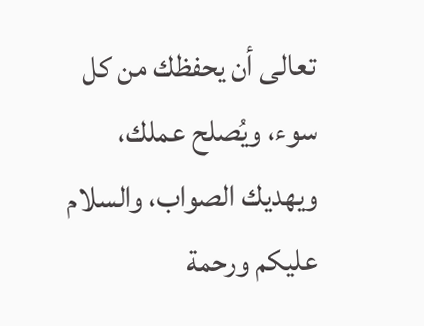تعالى أن يحفظك من كل سوء، ويُصلح عملك، ويهديك الصواب، والسلام عليكم ورحمة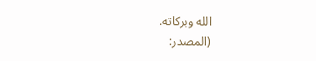الله وبركاته.
(المصدر: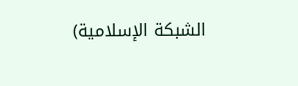الشبكة الإسلامية)